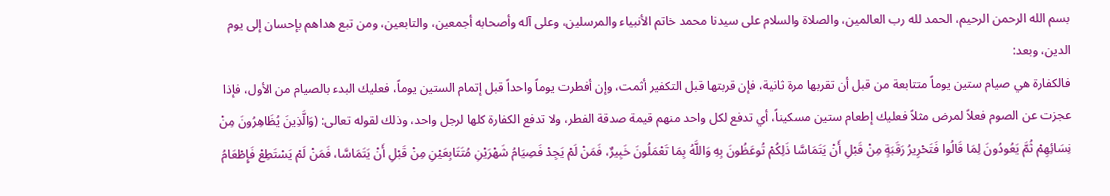بسم الله الرحمن الرحيم، الحمد لله رب العالمين، والصلاة والسلام على سيدنا محمد خاتم الأنبياء والمرسلين، وعلى آله وأصحابه أجمعين، والتابعين، ومن تبع هداهم بإحسان إلى يوم الدين، وبعد:
فالكفارة هي صيام ستين يوماً متتابعة من قبل أن تقربها مرة ثانية، فإن قربتها قبل التكفير أثمت، وإن أفطرت يوماً واحداً قبل إتمام الستين يوماً، فعليك البدء بالصيام من الأول، فإذا عجزت عن الصوم فعلاً لمرض مثلاً فعليك إطعام ستين مسكيناً، أي تدفع لكل واحد منهم قيمة صدقة الفطر، ولا تدفع الكفارة كلها لرجل واحد، وذلك لقوله تعالى: (وَالَّذِينَ يُظَاهِرُونَ مِنْ نِسَائِهِمْ ثُمَّ يَعُودُونَ لِمَا قَالُوا فَتَحْرِيرُ رَقَبَةٍ مِنْ قَبْلِ أَنْ يَتَمَاسَّا ذَلِكُمْ تُوعَظُونَ بِهِ وَاللَّهُ بِمَا تَعْمَلُونَ خَبِيرٌ، فَمَنْ لَمْ يَجِدْ فَصِيَامُ شَهْرَيْنِ مُتَتَابِعَيْنِ مِنْ قَبْلِ أَنْ يَتَمَاسَّا، فَمَنْ لَمْ يَسْتَطِعْ فَإِطْعَامُ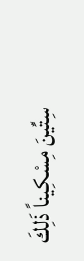سِتِّينَ مِسْكِيناً ذَلِكَ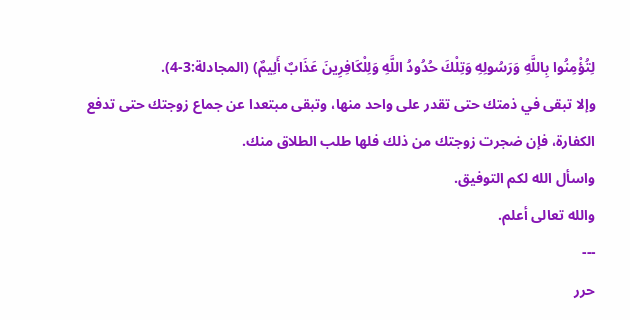لِتُؤْمِنُوا بِاللَّهِ وَرَسُولِهِ وَتِلْكَ حُدُودُ اللَّهِ وَلِلْكَافِرِينَ عَذَابٌ أَلِيمٌ) (المجادلة:3-4).
وإلا تبقى في ذمتك حتى تقدر على واحد منها، وتبقى مبتعدا عن جماع زوجتك حتى تدفع الكفارة، فإن ضجرت زوجتك من ذلك فلها طلب الطلاق منك.
واسأل الله لكم التوفيق.
والله تعالى أعلم.
---
حرر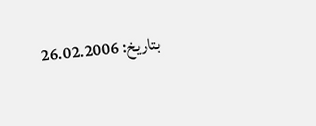بتاريخ: 26.02.2006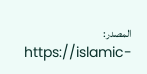المصدر:
https://islamic-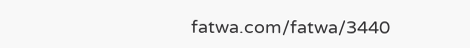fatwa.com/fatwa/3440